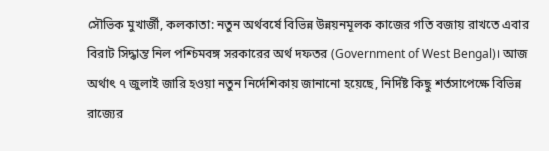সৌভিক মুখার্জী, কলকাতা: নতুন অর্থবর্ষে বিভিন্ন উন্নয়নমূলক কাজের গতি বজায় রাখতে এবার বিরাট সিদ্ধান্ত নিল পশ্চিমবঙ্গ সরকারের অর্থ দফতর (Government of West Bengal)। আজ অর্থাৎ ৭ জুলাই জারি হওয়া নতুন নির্দেশিকায় জানানো হয়েছে, নির্দিষ্ট কিছু শর্তসাপেক্ষে বিভিন্ন রাজ্যের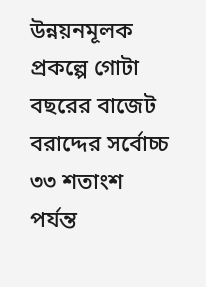উন্নয়নমূলক প্রকল্পে গোটা বছরের বাজেট বরাদ্দের সর্বোচ্চ ৩৩ শতাংশ পর্যন্ত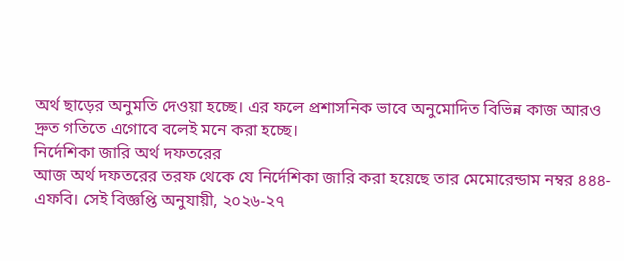অর্থ ছাড়ের অনুমতি দেওয়া হচ্ছে। এর ফলে প্রশাসনিক ভাবে অনুমোদিত বিভিন্ন কাজ আরও দ্রুত গতিতে এগোবে বলেই মনে করা হচ্ছে।
নির্দেশিকা জারি অর্থ দফতরের
আজ অর্থ দফতরের তরফ থেকে যে নির্দেশিকা জারি করা হয়েছে তার মেমোরেন্ডাম নম্বর ৪৪৪-এফবি। সেই বিজ্ঞপ্তি অনুযায়ী, ২০২৬-২৭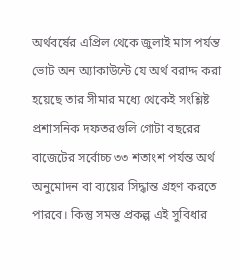অর্থবর্ষের এপ্রিল থেকে জুলাই মাস পর্যন্ত ভোট অন অ্যাকাউন্টে যে অর্থ বরাদ্দ করা হয়েছে তার সীমার মধ্যে থেকেই সংশ্লিষ্ট প্রশাসনিক দফতরগুলি গোটা বছরের বাজেটের সর্বোচ্চ ৩৩ শতাংশ পর্যন্ত অর্থ অনুমোদন বা ব্যয়ের সিদ্ধান্ত গ্রহণ করতে পারবে। কিন্তু সমস্ত প্রকল্প এই সুবিধার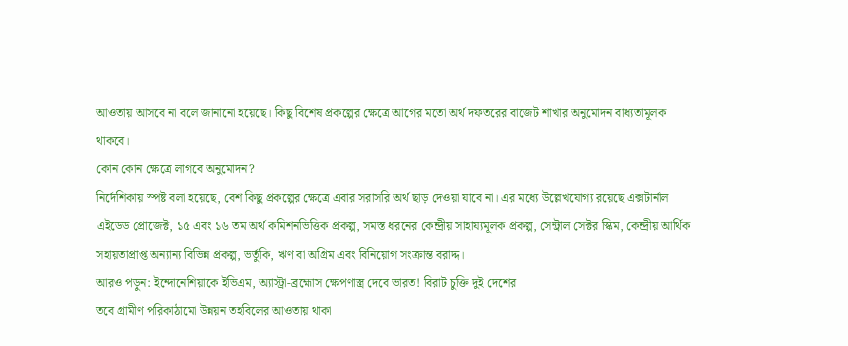আওতায় আসবে না বলে জানানো হয়েছে। কিছু বিশেষ প্রকল্পের ক্ষেত্রে আগের মতো অর্থ দফতরের বাজেট শাখার অনুমোদন বাধ্যতামূলক থাকবে।
কোন কোন ক্ষেত্রে লাগবে অনুমোদন?
নির্দেশিকায় স্পষ্ট বলা হয়েছে, বেশ কিছু প্রকল্পের ক্ষেত্রে এবার সরাসরি অর্থ ছাড় দেওয়া যাবে না। এর মধ্যে উল্লেখযোগ্য রয়েছে এক্সটার্নাল এইডেড প্রোজেক্ট, ১৫ এবং ১৬ তম অর্থ কমিশনভিত্তিক প্রকল্প, সমস্ত ধরনের কেন্দ্রীয় সাহায্যমূলক প্রকল্প, সেন্ট্রাল সেক্টর স্কিম, কেন্দ্রীয় আর্থিক সহায়তাপ্রাপ্ত অন্যান্য বিভিন্ন প্রকল্প, ভর্তুকি, ঋণ বা অগ্রিম এবং বিনিয়োগ সংক্রান্ত বরাদ্দ।
আরও পড়ুন: ইন্দোনেশিয়াকে ইভিএম, অ্যাস্ট্রা-ব্রহ্মোস ক্ষেপণাস্ত্র দেবে ভারত! বিরাট চুক্তি দুই দেশের
তবে গ্রামীণ পরিকাঠামো উন্নয়ন তহবিলের আওতায় থাকা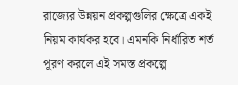রাজ্যের উন্নয়ন প্রকল্পগুলির ক্ষেত্রে একই নিয়ম কার্যকর হবে। এমনকি নির্ধারিত শর্ত পূরণ করলে এই সমস্ত প্রকল্পে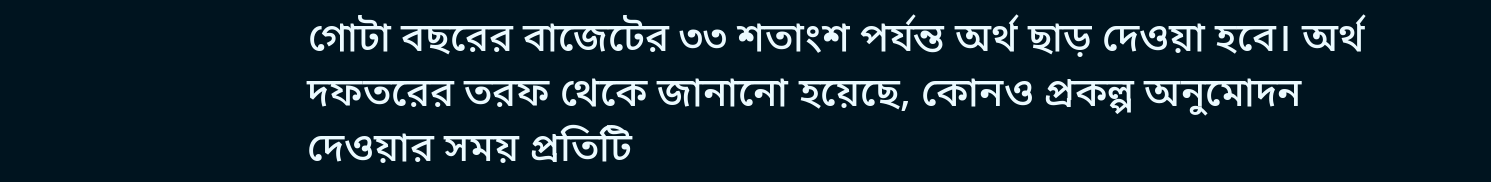গোটা বছরের বাজেটের ৩৩ শতাংশ পর্যন্ত অর্থ ছাড় দেওয়া হবে। অর্থ দফতরের তরফ থেকে জানানো হয়েছে, কোনও প্রকল্প অনুমোদন দেওয়ার সময় প্রতিটি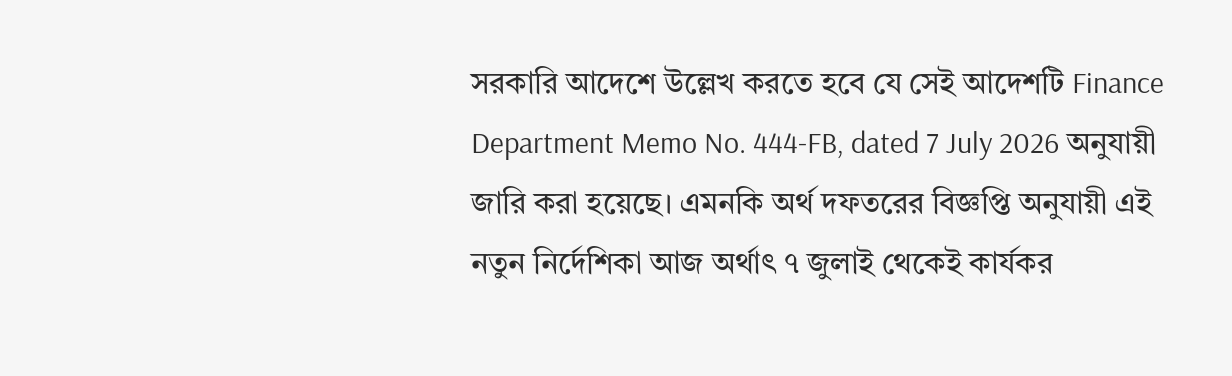সরকারি আদেশে উল্লেখ করতে হবে যে সেই আদেশটি Finance Department Memo No. 444-FB, dated 7 July 2026 অনুযায়ী জারি করা হয়েছে। এমনকি অর্থ দফতরের বিজ্ঞপ্তি অনুযায়ী এই নতুন নির্দেশিকা আজ অর্থাৎ ৭ জুলাই থেকেই কার্যকর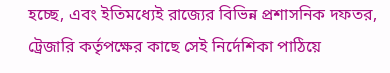হচ্ছে, এবং ইতিমধ্যেই রাজ্যের বিভিন্ন প্রশাসনিক দফতর, ট্রেজারি কর্তৃপক্ষের কাছে সেই নির্দেশিকা পাঠিয়ে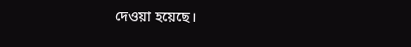দেওয়া হয়েছে।